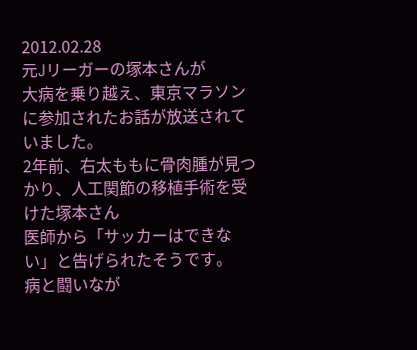2012.02.28
元Jリーガーの塚本さんが
大病を乗り越え、東京マラソンに参加されたお話が放送されていました。
2年前、右太ももに骨肉腫が見つかり、人工関節の移植手術を受けた塚本さん
医師から「サッカーはできない」と告げられたそうです。
病と闘いなが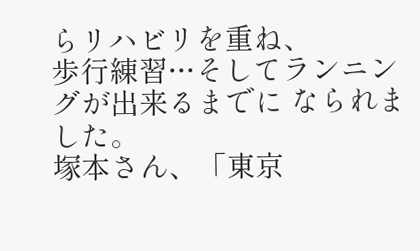らリハビリを重ね、
歩行練習…そしてランニングが出来るまでに なられました。
塚本さん、「東京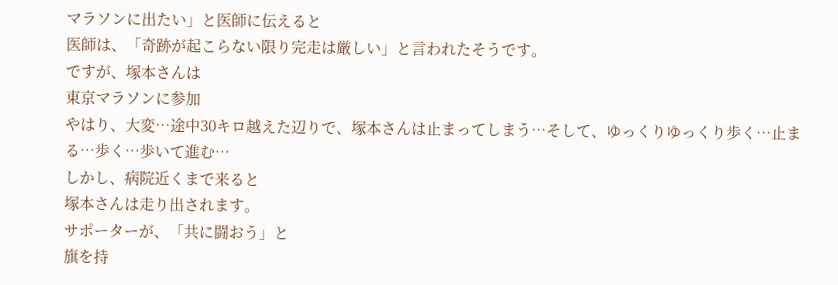マラソンに出たい」と医師に伝えると
医師は、「奇跡が起こらない限り完走は厳しい」と言われたそうです。
ですが、塚本さんは
東京マラソンに参加
やはり、大変…途中30キロ越えた辺りで、塚本さんは止まってしまう…そして、ゆっくりゆっくり歩く…止まる…歩く…歩いて進む…
しかし、病院近くまで来ると
塚本さんは走り出されます。
サポーターが、「共に闘おう」と
旗を持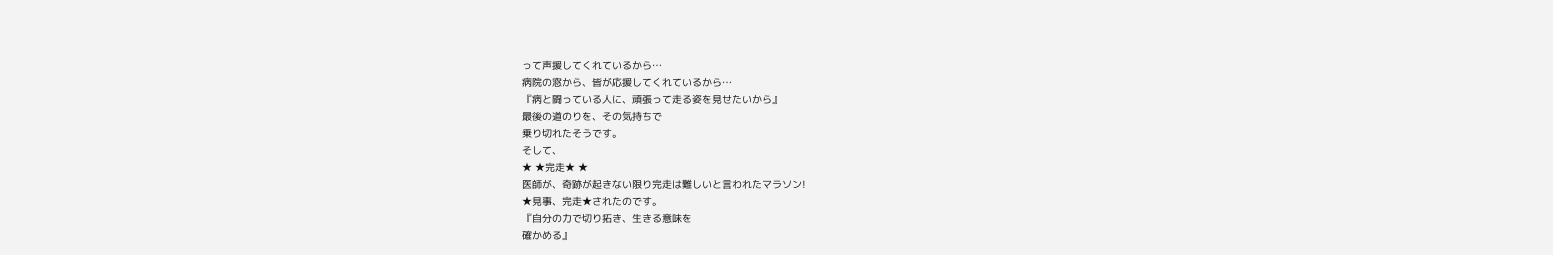って声援してくれているから…
病院の窓から、皆が応援してくれているから…
『病と闘っている人に、頑張って走る姿を見せたいから』
最後の道のりを、その気持ちで
乗り切れたそうです。
そして、
★ ★完走★ ★
医師が、奇跡が起きない限り完走は難しいと言われたマラソン!
★見事、完走★されたのです。
『自分の力で切り拓き、生きる意味を
確かめる』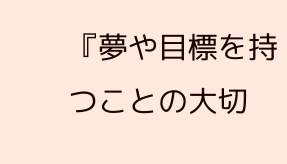『夢や目標を持つことの大切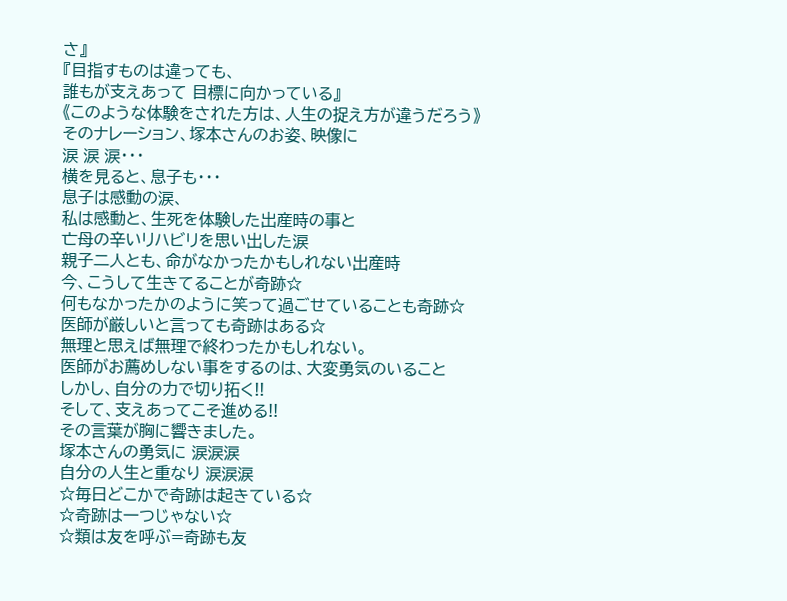さ』
『目指すものは違っても、
誰もが支えあって 目標に向かっている』
《このような体験をされた方は、人生の捉え方が違うだろう》
そのナレーション、塚本さんのお姿、映像に
涙 涙 涙・・・
横を見ると、息子も・・・
息子は感動の涙、
私は感動と、生死を体験した出産時の事と
亡母の辛いリハビリを思い出した涙
親子二人とも、命がなかったかもしれない出産時
今、こうして生きてることが奇跡☆
何もなかったかのように笑って過ごせていることも奇跡☆
医師が厳しいと言っても奇跡はある☆
無理と思えば無理で終わったかもしれない。
医師がお薦めしない事をするのは、大変勇気のいること
しかし、自分の力で切り拓く!!
そして、支えあってこそ進める!!
その言葉が胸に響きました。
塚本さんの勇気に 涙涙涙
自分の人生と重なり 涙涙涙
☆毎日どこかで奇跡は起きている☆
☆奇跡は一つじゃない☆
☆類は友を呼ぶ=奇跡も友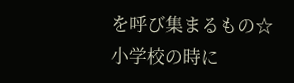を呼び集まるもの☆
小学校の時に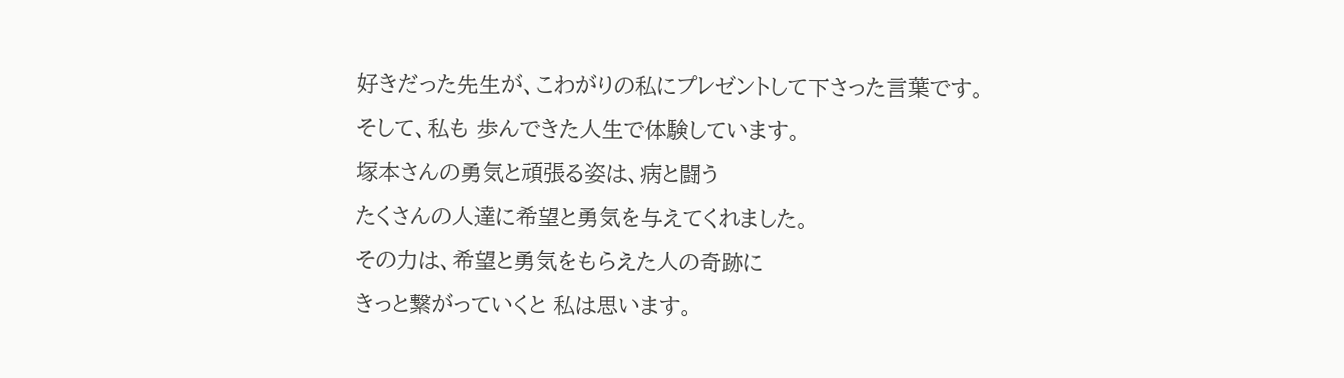好きだった先生が、こわがりの私にプレゼントして下さった言葉です。
そして、私も 歩んできた人生で体験しています。
塚本さんの勇気と頑張る姿は、病と闘う
たくさんの人達に希望と勇気を与えてくれました。
その力は、希望と勇気をもらえた人の奇跡に
きっと繋がっていくと 私は思います。